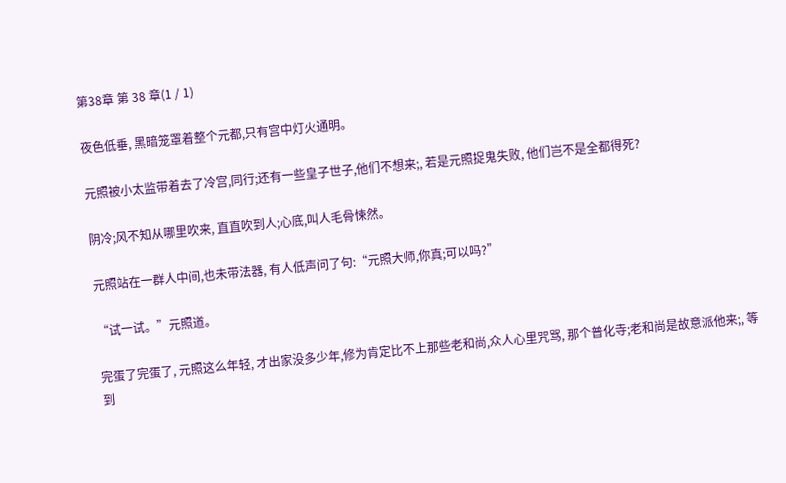第38章 第 38 章(1 / 1)

夜色低垂, 黑暗笼罩着整个元都,只有宫中灯火通明。

元照被小太监带着去了冷宫,同行;还有一些皇子世子,他们不想来;, 若是元照捉鬼失败, 他们岂不是全都得死?

阴冷;风不知从哪里吹来, 直直吹到人;心底,叫人毛骨悚然。

元照站在一群人中间,也未带法器, 有人低声问了句:“元照大师,你真;可以吗?”

“试一试。”元照道。

完蛋了完蛋了, 元照这么年轻, 才出家没多少年,修为肯定比不上那些老和尚,众人心里咒骂, 那个普化寺;老和尚是故意派他来;, 等到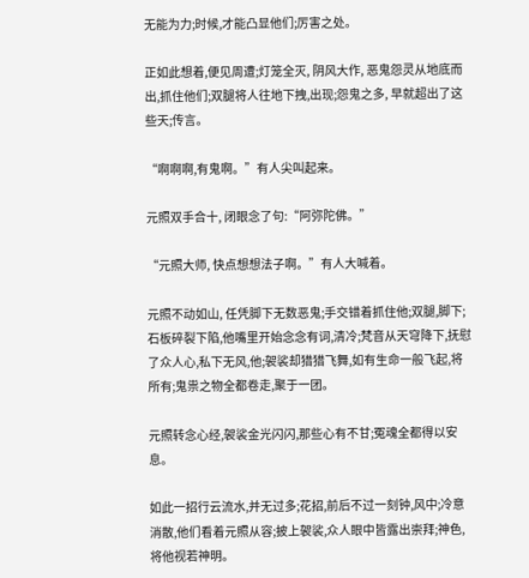无能为力;时候,才能凸显他们;厉害之处。

正如此想着,便见周遭;灯笼全灭, 阴风大作, 恶鬼怨灵从地底而出,抓住他们;双腿将人往地下拽,出现;怨鬼之多, 早就超出了这些天;传言。

“啊啊啊,有鬼啊。”有人尖叫起来。

元照双手合十, 闭眼念了句:“阿弥陀佛。”

“元照大师, 快点想想法子啊。”有人大喊着。

元照不动如山, 任凭脚下无数恶鬼;手交错着抓住他;双腿,脚下;石板碎裂下陷,他嘴里开始念念有词,清冷;梵音从天穹降下,抚慰了众人心,私下无风,他;袈裟却猎猎飞舞,如有生命一般飞起,将所有;鬼祟之物全都卷走,聚于一团。

元照转念心经,袈裟金光闪闪,那些心有不甘;冤魂全都得以安息。

如此一招行云流水,并无过多;花招,前后不过一刻钟,风中;冷意消散,他们看着元照从容;披上袈裟,众人眼中皆露出崇拜;神色,将他视若神明。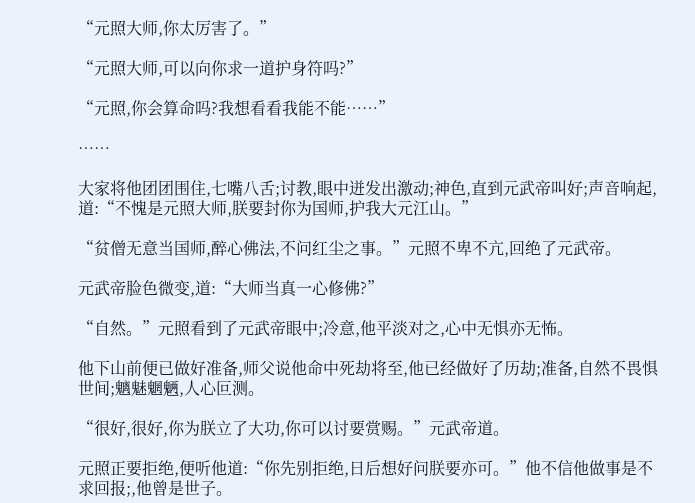“元照大师,你太厉害了。”

“元照大师,可以向你求一道护身符吗?”

“元照,你会算命吗?我想看看我能不能……”

……

大家将他团团围住,七嘴八舌;讨教,眼中迸发出激动;神色,直到元武帝叫好;声音响起,道:“不愧是元照大师,朕要封你为国师,护我大元江山。”

“贫僧无意当国师,醉心佛法,不问红尘之事。”元照不卑不亢,回绝了元武帝。

元武帝脸色微变,道:“大师当真一心修佛?”

“自然。”元照看到了元武帝眼中;冷意,他平淡对之,心中无惧亦无怖。

他下山前便已做好准备,师父说他命中死劫将至,他已经做好了历劫;准备,自然不畏惧世间;魑魅魍魉,人心叵测。

“很好,很好,你为朕立了大功,你可以讨要赏赐。”元武帝道。

元照正要拒绝,便听他道:“你先别拒绝,日后想好问朕要亦可。”他不信他做事是不求回报;,他曾是世子。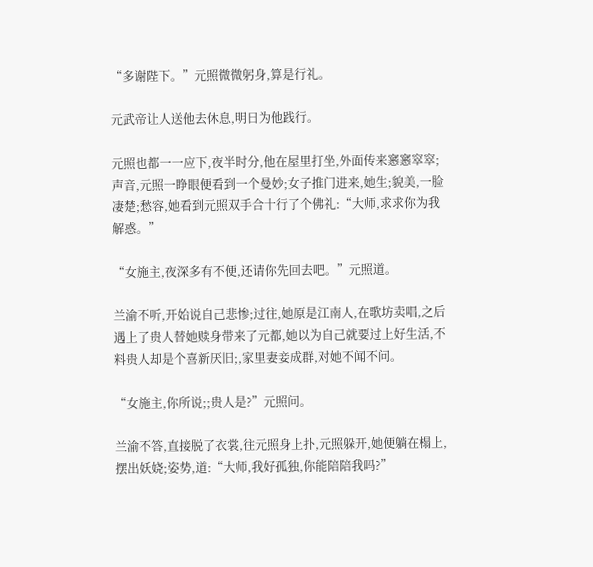“多谢陛下。”元照微微躬身,算是行礼。

元武帝让人送他去休息,明日为他践行。

元照也都一一应下,夜半时分,他在屋里打坐,外面传来窸窸窣窣;声音,元照一睁眼便看到一个曼妙;女子推门进来,她生;貌美,一脸凄楚;愁容,她看到元照双手合十行了个佛礼:“大师,求求你为我解惑。”

“女施主,夜深多有不便,还请你先回去吧。”元照道。

兰渝不听,开始说自己悲惨;过往,她原是江南人,在歌坊卖唱,之后遇上了贵人替她赎身带来了元都,她以为自己就要过上好生活,不料贵人却是个喜新厌旧;,家里妻妾成群,对她不闻不问。

“女施主,你所说;;贵人是?”元照问。

兰渝不答,直接脱了衣裳,往元照身上扑,元照躲开,她便躺在榻上,摆出妖娆;姿势,道:“大师,我好孤独,你能陪陪我吗?”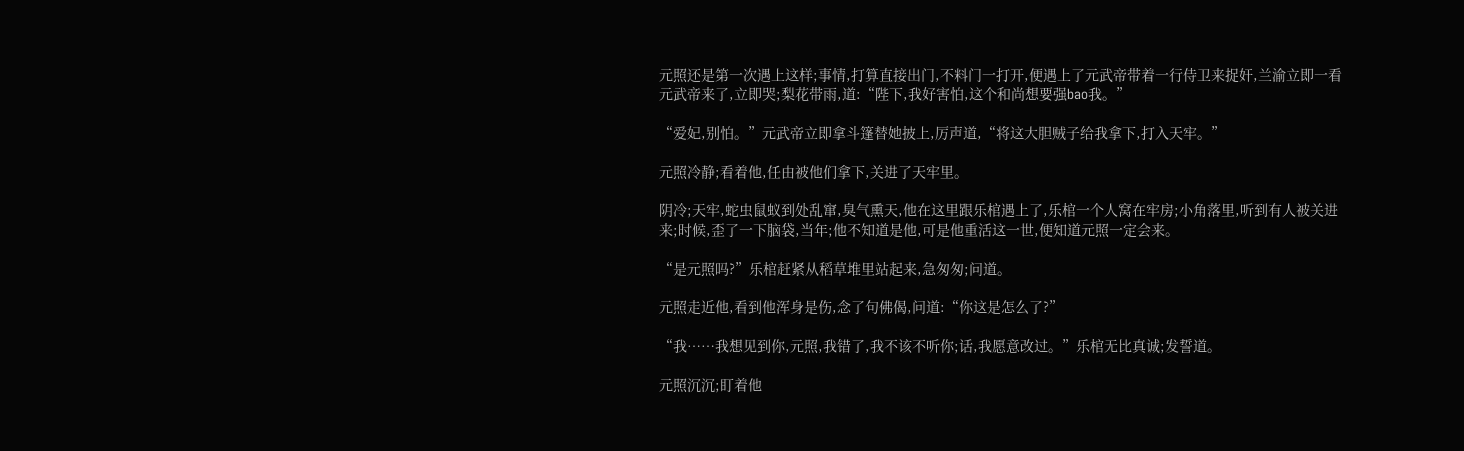元照还是第一次遇上这样;事情,打算直接出门,不料门一打开,便遇上了元武帝带着一行侍卫来捉奸,兰渝立即一看元武帝来了,立即哭;梨花带雨,道:“陛下,我好害怕,这个和尚想要强bao我。”

“爱妃,别怕。”元武帝立即拿斗篷替她披上,厉声道,“将这大胆贼子给我拿下,打入天牢。”

元照冷静;看着他,任由被他们拿下,关进了天牢里。

阴冷;天牢,蛇虫鼠蚁到处乱窜,臭气熏天,他在这里跟乐棺遇上了,乐棺一个人窝在牢房;小角落里,听到有人被关进来;时候,歪了一下脑袋,当年;他不知道是他,可是他重活这一世,便知道元照一定会来。

“是元照吗?”乐棺赶紧从稻草堆里站起来,急匆匆;问道。

元照走近他,看到他浑身是伤,念了句佛偈,问道:“你这是怎么了?”

“我……我想见到你,元照,我错了,我不该不听你;话,我愿意改过。”乐棺无比真诚;发誓道。

元照沉沉;盯着他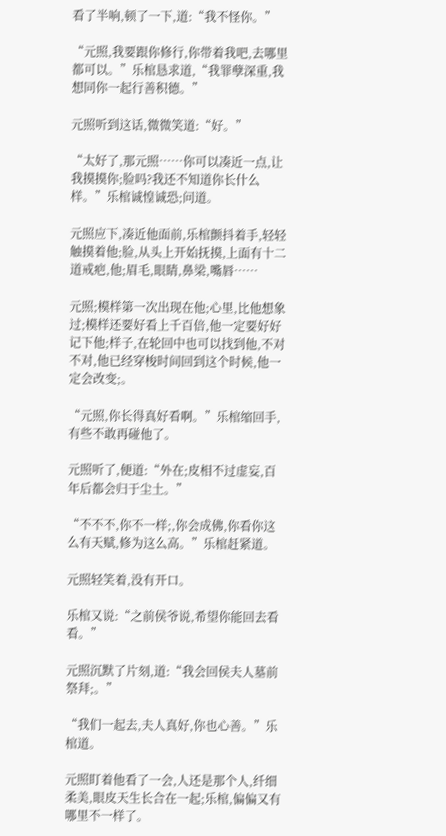看了半响,顿了一下,道:“我不怪你。”

“元照,我要跟你修行,你带着我吧,去哪里都可以。”乐棺恳求道,“我罪孽深重,我想同你一起行善积德。”

元照听到这话,微微笑道:“好。”

“太好了,那元照……你可以凑近一点,让我摸摸你;脸吗?我还不知道你长什么样。”乐棺诚惶诚恐;问道。

元照应下,凑近他面前,乐棺颤抖着手,轻轻触摸着他;脸,从头上开始抚摸,上面有十二道戒疤,他;眉毛,眼睛,鼻梁,嘴唇……

元照;模样第一次出现在他;心里,比他想象过;模样还要好看上千百倍,他一定要好好记下他;样子,在轮回中也可以找到他,不对不对,他已经穿梭时间回到这个时候,他一定会改变;。

“元照,你长得真好看啊。”乐棺缩回手,有些不敢再碰他了。

元照听了,便道:“外在;皮相不过虚妄,百年后都会归于尘土。”

“不不不,你不一样;,你会成佛,你看你这么有天赋,修为这么高。”乐棺赶紧道。

元照轻笑着,没有开口。

乐棺又说:“之前侯爷说,希望你能回去看看。”

元照沉默了片刻,道:“我会回侯夫人墓前祭拜;。”

“我们一起去,夫人真好,你也心善。”乐棺道。

元照盯着他看了一会,人还是那个人,纤细柔美,眼皮天生长合在一起;乐棺,偏偏又有哪里不一样了。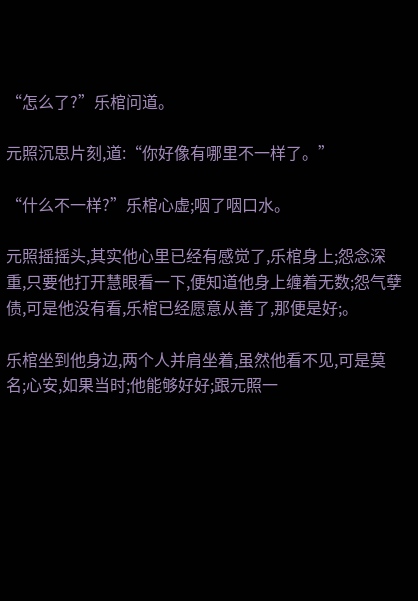“怎么了?”乐棺问道。

元照沉思片刻,道:“你好像有哪里不一样了。”

“什么不一样?”乐棺心虚;咽了咽口水。

元照摇摇头,其实他心里已经有感觉了,乐棺身上;怨念深重,只要他打开慧眼看一下,便知道他身上缠着无数;怨气孽债,可是他没有看,乐棺已经愿意从善了,那便是好;。

乐棺坐到他身边,两个人并肩坐着,虽然他看不见,可是莫名;心安,如果当时;他能够好好;跟元照一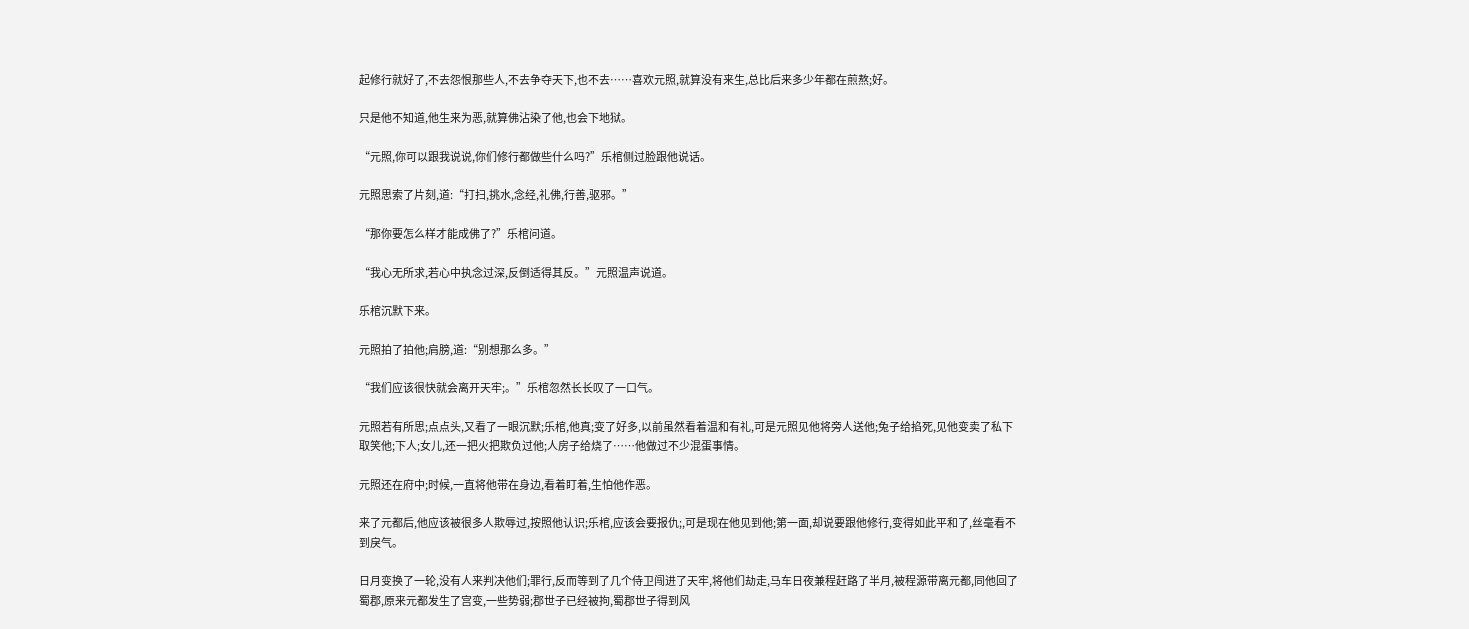起修行就好了,不去怨恨那些人,不去争夺天下,也不去……喜欢元照,就算没有来生,总比后来多少年都在煎熬;好。

只是他不知道,他生来为恶,就算佛沾染了他,也会下地狱。

“元照,你可以跟我说说,你们修行都做些什么吗?”乐棺侧过脸跟他说话。

元照思索了片刻,道:“打扫,挑水,念经,礼佛,行善,驱邪。”

“那你要怎么样才能成佛了?”乐棺问道。

“我心无所求,若心中执念过深,反倒适得其反。”元照温声说道。

乐棺沉默下来。

元照拍了拍他;肩膀,道:“别想那么多。”

“我们应该很快就会离开天牢;。”乐棺忽然长长叹了一口气。

元照若有所思;点点头,又看了一眼沉默;乐棺,他真;变了好多,以前虽然看着温和有礼,可是元照见他将旁人送他;兔子给掐死,见他变卖了私下取笑他;下人;女儿,还一把火把欺负过他;人房子给烧了……他做过不少混蛋事情。

元照还在府中;时候,一直将他带在身边,看着盯着,生怕他作恶。

来了元都后,他应该被很多人欺辱过,按照他认识;乐棺,应该会要报仇;,可是现在他见到他;第一面,却说要跟他修行,变得如此平和了,丝毫看不到戾气。

日月变换了一轮,没有人来判决他们;罪行,反而等到了几个侍卫闯进了天牢,将他们劫走,马车日夜兼程赶路了半月,被程源带离元都,同他回了蜀郡,原来元都发生了宫变,一些势弱;郡世子已经被拘,蜀郡世子得到风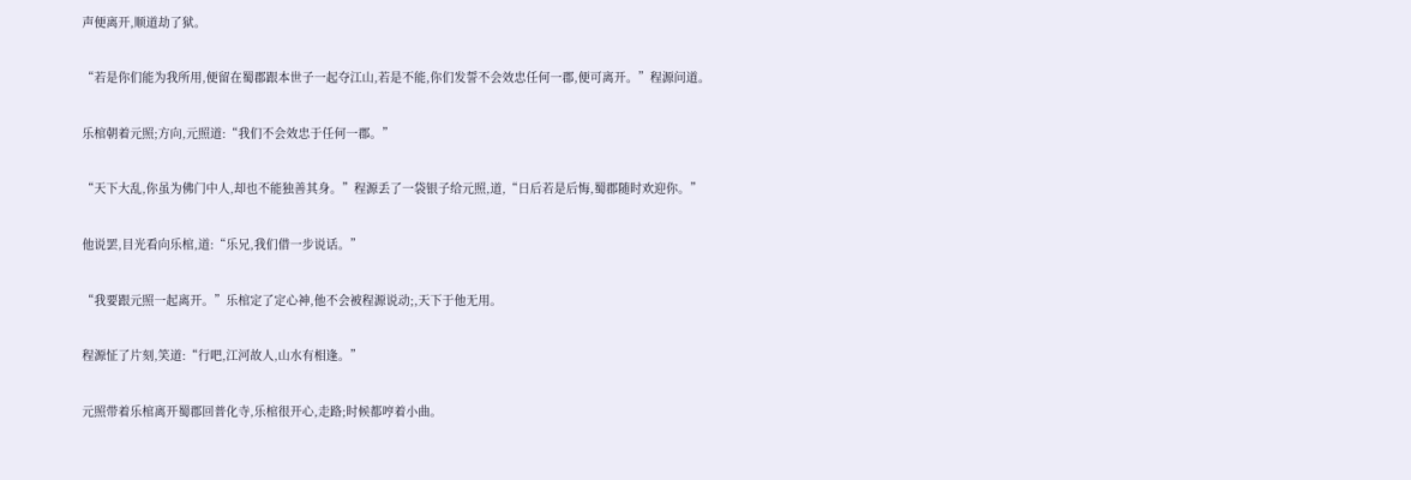声便离开,顺道劫了狱。

“若是你们能为我所用,便留在蜀郡跟本世子一起夺江山,若是不能,你们发誓不会效忠任何一郡,便可离开。”程源问道。

乐棺朝着元照;方向,元照道:“我们不会效忠于任何一郡。”

“天下大乱,你虽为佛门中人,却也不能独善其身。”程源丢了一袋银子给元照,道,“日后若是后悔,蜀郡随时欢迎你。”

他说罢,目光看向乐棺,道:“乐兄,我们借一步说话。”

“我要跟元照一起离开。”乐棺定了定心神,他不会被程源说动;,天下于他无用。

程源怔了片刻,笑道:“行吧,江河故人,山水有相逢。”

元照带着乐棺离开蜀郡回普化寺,乐棺很开心,走路;时候都哼着小曲。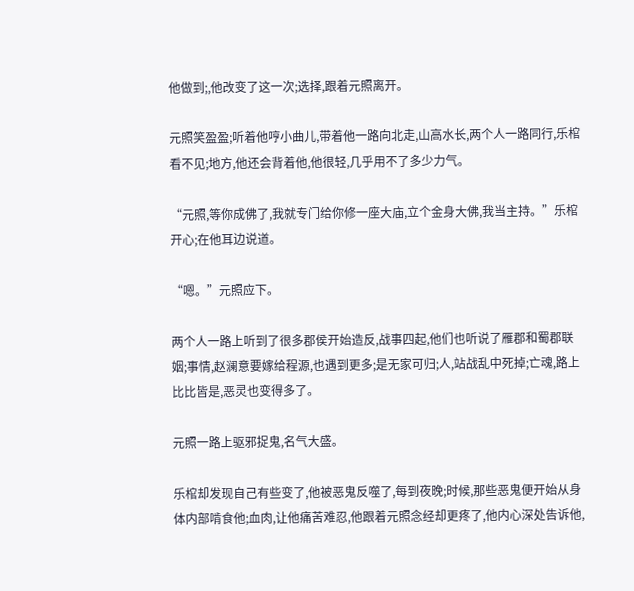他做到;,他改变了这一次;选择,跟着元照离开。

元照笑盈盈;听着他哼小曲儿,带着他一路向北走,山高水长,两个人一路同行,乐棺看不见;地方,他还会背着他,他很轻,几乎用不了多少力气。

“元照,等你成佛了,我就专门给你修一座大庙,立个金身大佛,我当主持。”乐棺开心;在他耳边说道。

“嗯。”元照应下。

两个人一路上听到了很多郡侯开始造反,战事四起,他们也听说了雁郡和蜀郡联姻;事情,赵澜意要嫁给程源,也遇到更多;是无家可归;人,站战乱中死掉;亡魂,路上比比皆是,恶灵也变得多了。

元照一路上驱邪捉鬼,名气大盛。

乐棺却发现自己有些变了,他被恶鬼反噬了,每到夜晚;时候,那些恶鬼便开始从身体内部啃食他;血肉,让他痛苦难忍,他跟着元照念经却更疼了,他内心深处告诉他,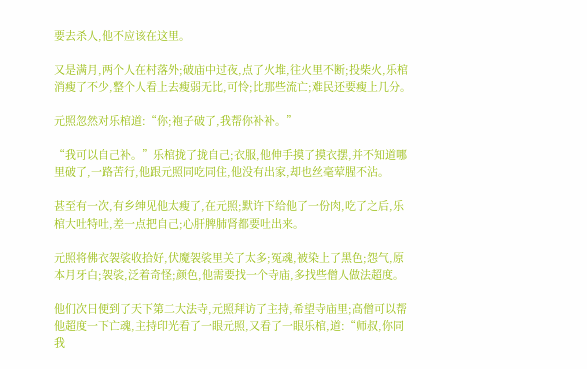要去杀人,他不应该在这里。

又是满月,两个人在村落外;破庙中过夜,点了火堆,往火里不断;投柴火,乐棺消瘦了不少,整个人看上去瘦弱无比,可怜;比那些流亡;难民还要瘦上几分。

元照忽然对乐棺道:“你;袍子破了,我帮你补补。”

“我可以自己补。”乐棺拢了拢自己;衣服,他伸手摸了摸衣摆,并不知道哪里破了,一路苦行,他跟元照同吃同住,他没有出家,却也丝毫荤腥不沾。

甚至有一次,有乡绅见他太瘦了,在元照;默许下给他了一份肉,吃了之后,乐棺大吐特吐,差一点把自己;心肝脾肺肾都要吐出来。

元照将佛衣袈裟收拾好,伏魔袈裟里关了太多;冤魂,被染上了黑色;怨气,原本月牙白;袈裟,泛着奇怪;颜色,他需要找一个寺庙,多找些僧人做法超度。

他们次日便到了天下第二大法寺,元照拜访了主持,希望寺庙里;高僧可以帮他超度一下亡魂,主持印光看了一眼元照,又看了一眼乐棺,道:“师叔,你同我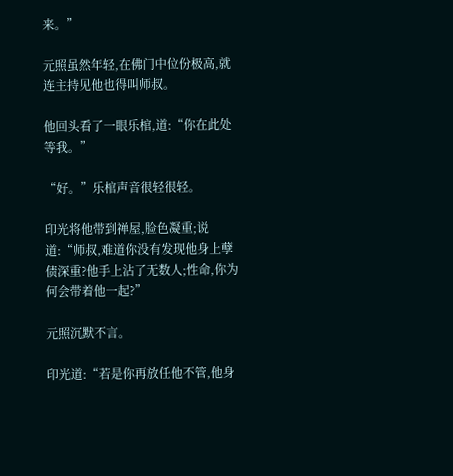来。”

元照虽然年轻,在佛门中位份极高,就连主持见他也得叫师叔。

他回头看了一眼乐棺,道:“你在此处等我。”

“好。”乐棺声音很轻很轻。

印光将他带到禅屋,脸色凝重;说道:“师叔,难道你没有发现他身上孽债深重?他手上沾了无数人;性命,你为何会带着他一起?”

元照沉默不言。

印光道:“若是你再放任他不管,他身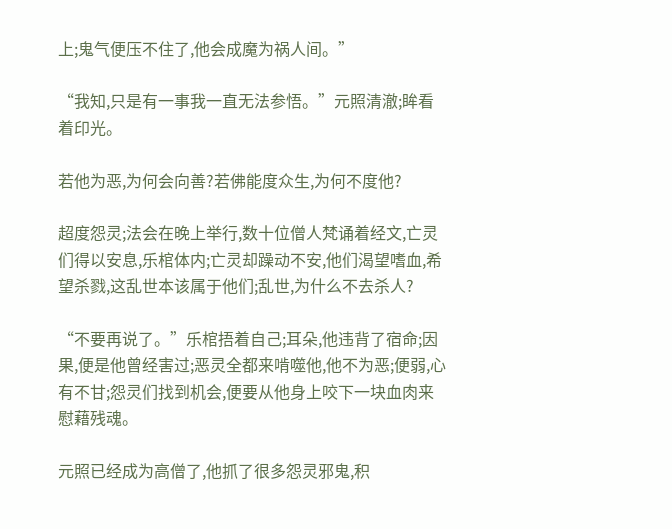上;鬼气便压不住了,他会成魔为祸人间。”

“我知,只是有一事我一直无法参悟。”元照清澈;眸看着印光。

若他为恶,为何会向善?若佛能度众生,为何不度他?

超度怨灵;法会在晚上举行,数十位僧人梵诵着经文,亡灵们得以安息,乐棺体内;亡灵却躁动不安,他们渴望嗜血,希望杀戮,这乱世本该属于他们;乱世,为什么不去杀人?

“不要再说了。”乐棺捂着自己;耳朵,他违背了宿命;因果,便是他曾经害过;恶灵全都来啃噬他,他不为恶;便弱,心有不甘;怨灵们找到机会,便要从他身上咬下一块血肉来慰藉残魂。

元照已经成为高僧了,他抓了很多怨灵邪鬼,积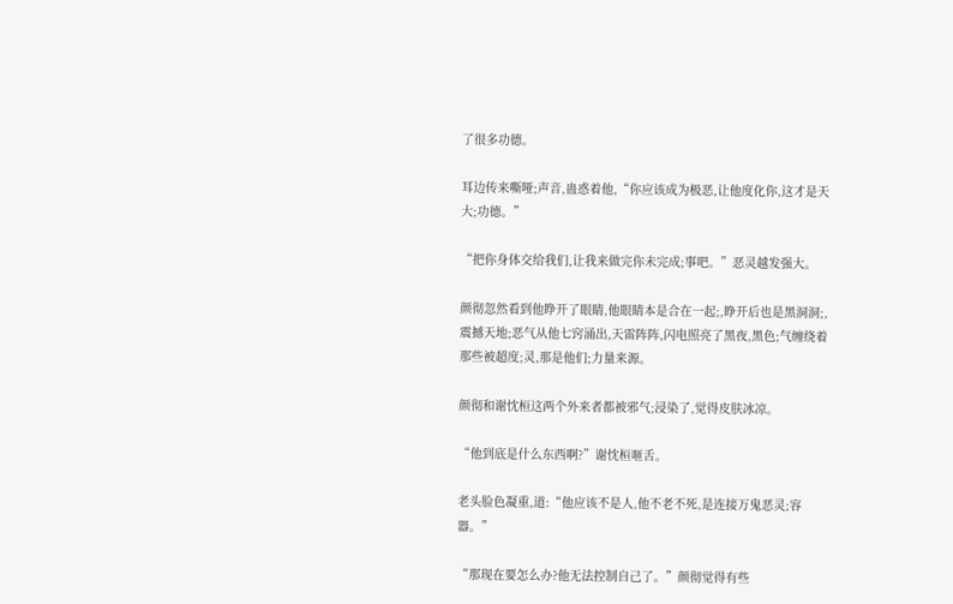了很多功德。

耳边传来嘶哑;声音,蛊惑着他,“你应该成为极恶,让他度化你,这才是天大;功德。”

“把你身体交给我们,让我来做完你未完成;事吧。”恶灵越发强大。

颜彻忽然看到他睁开了眼睛,他眼睛本是合在一起;,睁开后也是黑洞洞;,震撼天地;恶气从他七窍涌出,天雷阵阵,闪电照亮了黑夜,黑色;气缠绕着那些被超度;灵,那是他们;力量来源。

颜彻和谢忱桓这两个外来者都被邪气;浸染了,觉得皮肤冰凉。

“他到底是什么东西啊?”谢忱桓咂舌。

老头脸色凝重,道:“他应该不是人,他不老不死,是连接万鬼恶灵;容器。”

“那现在要怎么办?他无法控制自己了。”颜彻觉得有些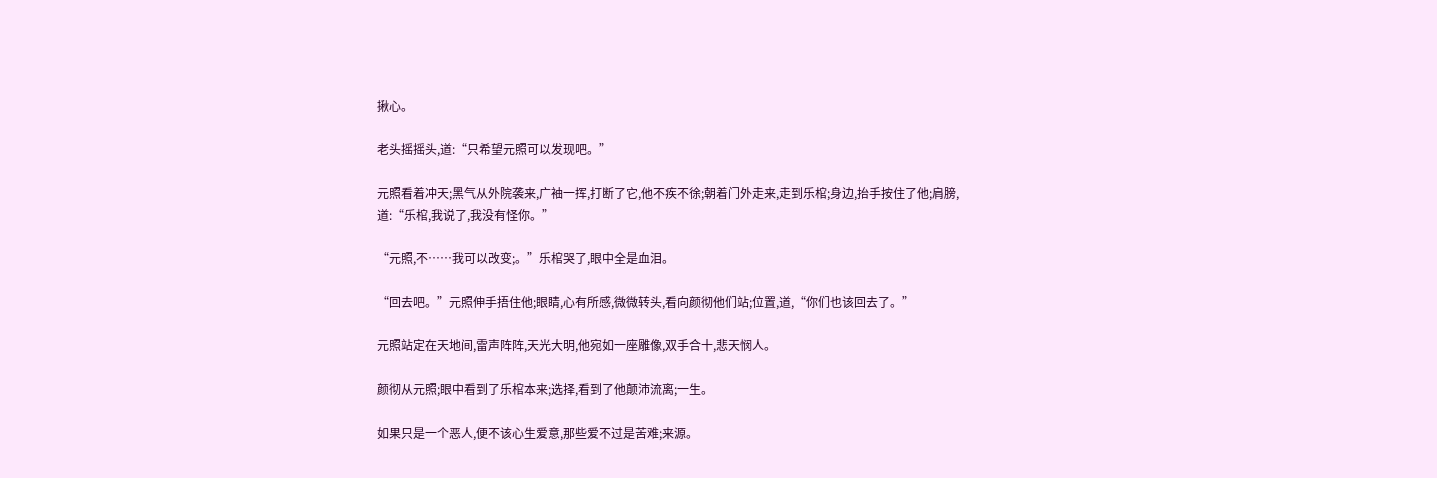揪心。

老头摇摇头,道:“只希望元照可以发现吧。”

元照看着冲天;黑气从外院袭来,广袖一挥,打断了它,他不疾不徐;朝着门外走来,走到乐棺;身边,抬手按住了他;肩膀,道:“乐棺,我说了,我没有怪你。”

“元照,不……我可以改变;。”乐棺哭了,眼中全是血泪。

“回去吧。”元照伸手捂住他;眼睛,心有所感,微微转头,看向颜彻他们站;位置,道,“你们也该回去了。”

元照站定在天地间,雷声阵阵,天光大明,他宛如一座雕像,双手合十,悲天悯人。

颜彻从元照;眼中看到了乐棺本来;选择,看到了他颠沛流离;一生。

如果只是一个恶人,便不该心生爱意,那些爱不过是苦难;来源。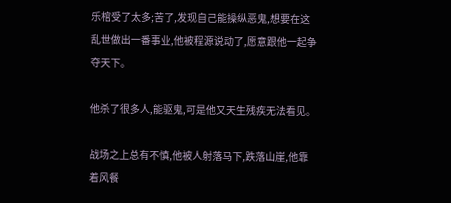乐棺受了太多;苦了,发现自己能操纵恶鬼,想要在这乱世做出一番事业,他被程源说动了,愿意跟他一起争夺天下。

他杀了很多人,能驱鬼,可是他又天生残疾无法看见。

战场之上总有不慎,他被人射落马下,跌落山崖,他靠着风餐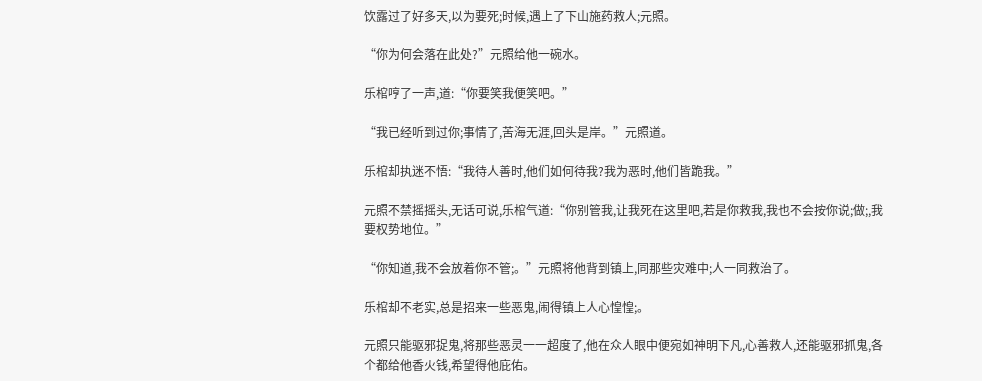饮露过了好多天,以为要死;时候,遇上了下山施药救人;元照。

“你为何会落在此处?”元照给他一碗水。

乐棺哼了一声,道:“你要笑我便笑吧。”

“我已经听到过你;事情了,苦海无涯,回头是岸。”元照道。

乐棺却执迷不悟:“我待人善时,他们如何待我?我为恶时,他们皆跪我。”

元照不禁摇摇头,无话可说,乐棺气道:“你别管我,让我死在这里吧,若是你救我,我也不会按你说;做;,我要权势地位。”

“你知道,我不会放着你不管;。”元照将他背到镇上,同那些灾难中;人一同救治了。

乐棺却不老实,总是招来一些恶鬼,闹得镇上人心惶惶;。

元照只能驱邪捉鬼,将那些恶灵一一超度了,他在众人眼中便宛如神明下凡,心善救人,还能驱邪抓鬼,各个都给他香火钱,希望得他庇佑。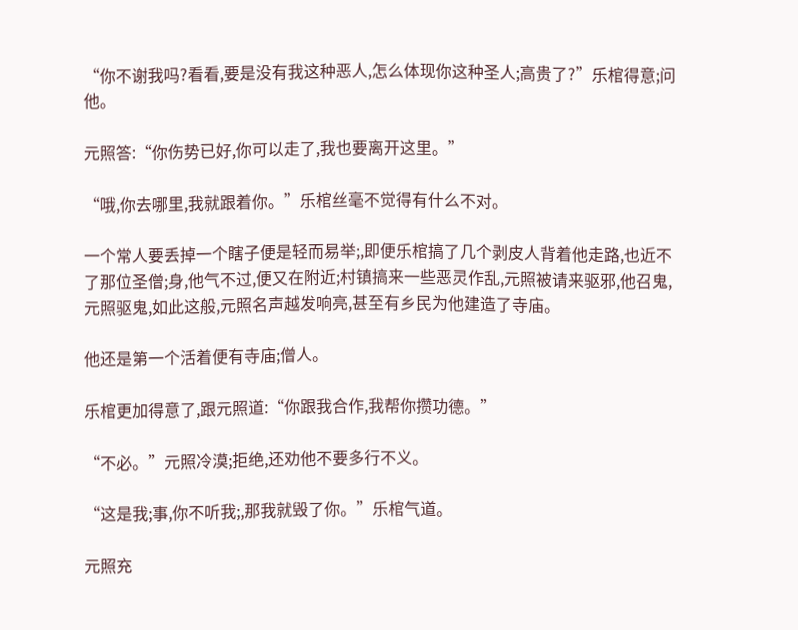“你不谢我吗?看看,要是没有我这种恶人,怎么体现你这种圣人;高贵了?”乐棺得意;问他。

元照答:“你伤势已好,你可以走了,我也要离开这里。”

“哦,你去哪里,我就跟着你。”乐棺丝毫不觉得有什么不对。

一个常人要丢掉一个瞎子便是轻而易举;,即便乐棺搞了几个剥皮人背着他走路,也近不了那位圣僧;身,他气不过,便又在附近;村镇搞来一些恶灵作乱,元照被请来驱邪,他召鬼,元照驱鬼,如此这般,元照名声越发响亮,甚至有乡民为他建造了寺庙。

他还是第一个活着便有寺庙;僧人。

乐棺更加得意了,跟元照道:“你跟我合作,我帮你攒功德。”

“不必。”元照冷漠;拒绝,还劝他不要多行不义。

“这是我;事,你不听我;,那我就毁了你。”乐棺气道。

元照充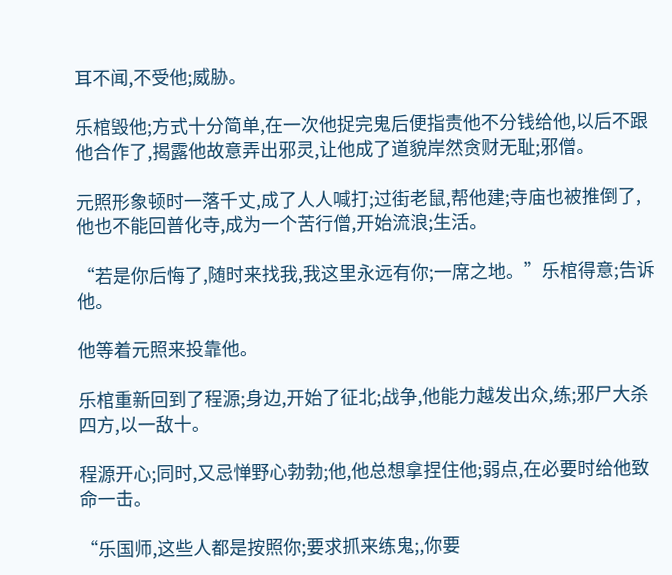耳不闻,不受他;威胁。

乐棺毁他;方式十分简单,在一次他捉完鬼后便指责他不分钱给他,以后不跟他合作了,揭露他故意弄出邪灵,让他成了道貌岸然贪财无耻;邪僧。

元照形象顿时一落千丈,成了人人喊打;过街老鼠,帮他建;寺庙也被推倒了,他也不能回普化寺,成为一个苦行僧,开始流浪;生活。

“若是你后悔了,随时来找我,我这里永远有你;一席之地。”乐棺得意;告诉他。

他等着元照来投靠他。

乐棺重新回到了程源;身边,开始了征北;战争,他能力越发出众,练;邪尸大杀四方,以一敌十。

程源开心;同时,又忌惮野心勃勃;他,他总想拿捏住他;弱点,在必要时给他致命一击。

“乐国师,这些人都是按照你;要求抓来练鬼;,你要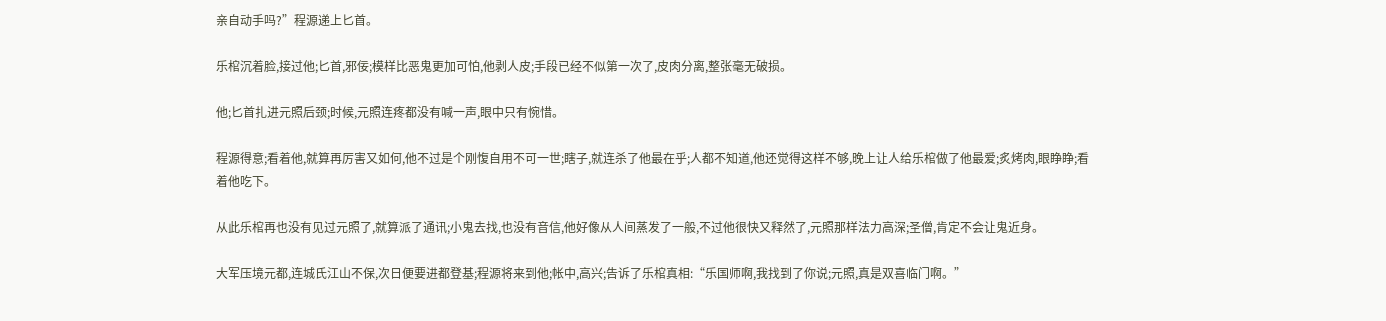亲自动手吗?”程源递上匕首。

乐棺沉着脸,接过他;匕首,邪佞;模样比恶鬼更加可怕,他剥人皮;手段已经不似第一次了,皮肉分离,整张毫无破损。

他;匕首扎进元照后颈;时候,元照连疼都没有喊一声,眼中只有惋惜。

程源得意;看着他,就算再厉害又如何,他不过是个刚愎自用不可一世;瞎子,就连杀了他最在乎;人都不知道,他还觉得这样不够,晚上让人给乐棺做了他最爱;炙烤肉,眼睁睁;看着他吃下。

从此乐棺再也没有见过元照了,就算派了通讯;小鬼去找,也没有音信,他好像从人间蒸发了一般,不过他很快又释然了,元照那样法力高深;圣僧,肯定不会让鬼近身。

大军压境元都,连城氏江山不保,次日便要进都登基;程源将来到他;帐中,高兴;告诉了乐棺真相:“乐国师啊,我找到了你说;元照,真是双喜临门啊。”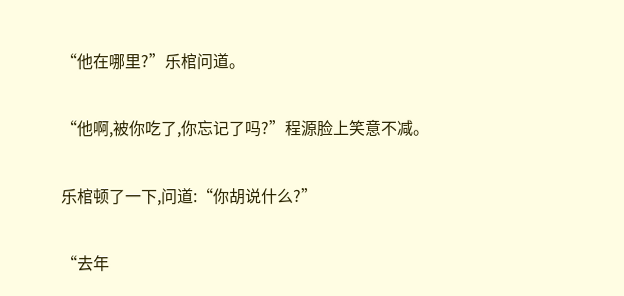“他在哪里?”乐棺问道。

“他啊,被你吃了,你忘记了吗?”程源脸上笑意不减。

乐棺顿了一下,问道:“你胡说什么?”

“去年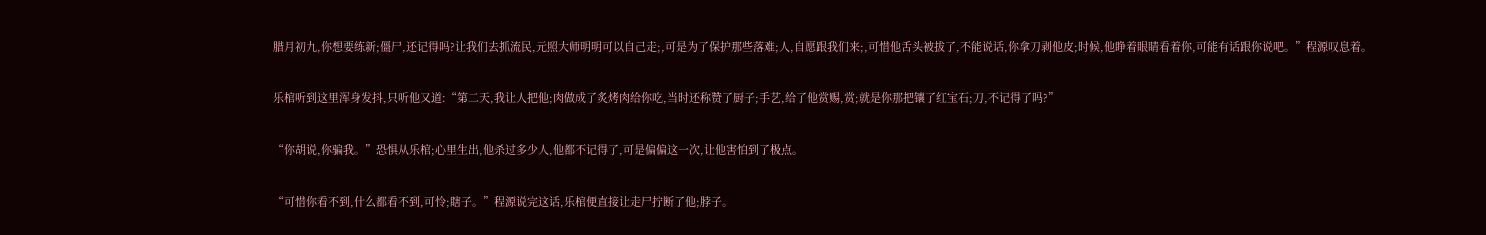腊月初九,你想要练新;僵尸,还记得吗?让我们去抓流民,元照大师明明可以自己走;,可是为了保护那些落难;人,自愿跟我们来;,可惜他舌头被拔了,不能说话,你拿刀剥他皮;时候,他睁着眼睛看着你,可能有话跟你说吧。”程源叹息着。

乐棺听到这里浑身发抖,只听他又道:“第二天,我让人把他;肉做成了炙烤肉给你吃,当时还称赞了厨子;手艺,给了他赏赐,赏;就是你那把镶了红宝石;刀,不记得了吗?”

“你胡说,你骗我。”恐惧从乐棺;心里生出,他杀过多少人,他都不记得了,可是偏偏这一次,让他害怕到了极点。

“可惜你看不到,什么都看不到,可怜;瞎子。”程源说完这话,乐棺便直接让走尸拧断了他;脖子。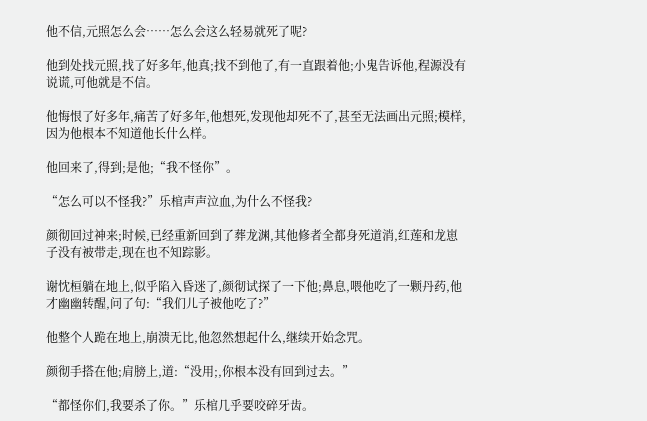他不信,元照怎么会……怎么会这么轻易就死了呢?

他到处找元照,找了好多年,他真;找不到他了,有一直跟着他;小鬼告诉他,程源没有说谎,可他就是不信。

他悔恨了好多年,痛苦了好多年,他想死,发现他却死不了,甚至无法画出元照;模样,因为他根本不知道他长什么样。

他回来了,得到;是他;“我不怪你”。

“怎么可以不怪我?”乐棺声声泣血,为什么不怪我?

颜彻回过神来;时候,已经重新回到了葬龙渊,其他修者全都身死道消,红莲和龙崽子没有被带走,现在也不知踪影。

谢忱桓躺在地上,似乎陷入昏迷了,颜彻试探了一下他;鼻息,喂他吃了一颗丹药,他才幽幽转醒,问了句:“我们儿子被他吃了?”

他整个人跪在地上,崩溃无比,他忽然想起什么,继续开始念咒。

颜彻手搭在他;肩膀上,道:“没用;,你根本没有回到过去。”

“都怪你们,我要杀了你。”乐棺几乎要咬碎牙齿。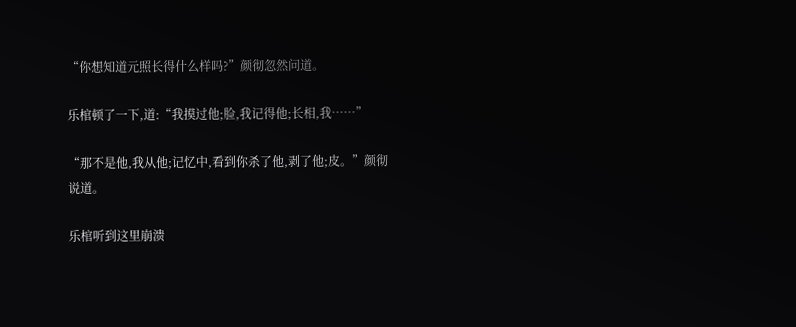“你想知道元照长得什么样吗?”颜彻忽然问道。

乐棺顿了一下,道:“我摸过他;脸,我记得他;长相,我……”

“那不是他,我从他;记忆中,看到你杀了他,剥了他;皮。”颜彻说道。

乐棺听到这里崩溃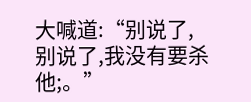大喊道:“别说了,别说了,我没有要杀他;。”